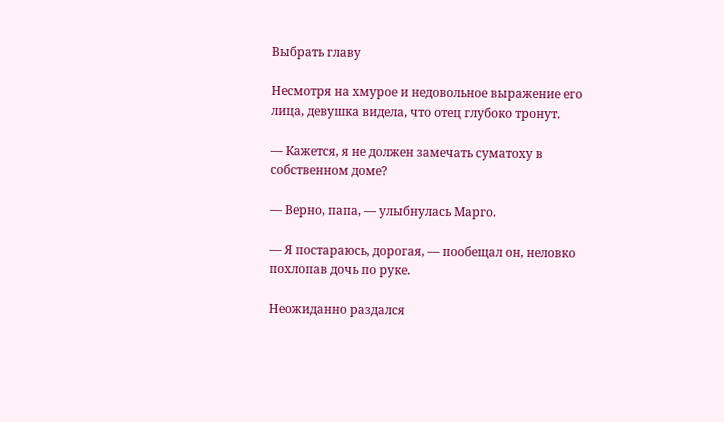Выбрать главу

Несмотря на хмурое и недовольное выражение его лица, девушка видела, что отец глубоко тронут.

— Кажется, я не должен замечать суматоху в собственном доме?

— Верно, папа, — улыбнулась Марго.

— Я постараюсь, дорогая, — пообещал он, неловко похлопав дочь по руке.

Неожиданно раздался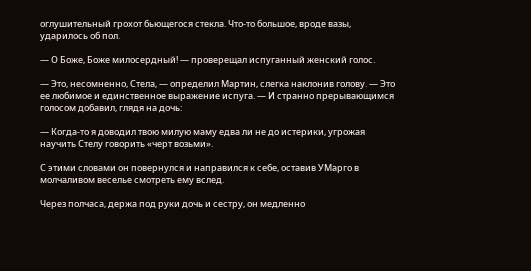оглушительный грохот бьющегося стекла. Что-то большое, вроде вазы, ударилось об пол.

— О Боже, Боже милосердный! — проверещал испуганный женский голос.

— Это, несомненно, Стела, — определил Мартин, слегка наклонив голову. — Это ее любимое и единственное выражение испуга. — И странно прерывающимся голосом добавил, глядя на дочь:

— Когда-то я доводил твою милую маму едва ли не до истерики, угрожая научить Стелу говорить «черт возьми».

С этими словами он повернулся и направился к себе, оставив УМарго в молчаливом веселье смотреть ему вслед.

Через полчаса, держа под руки дочь и сестру, он медленно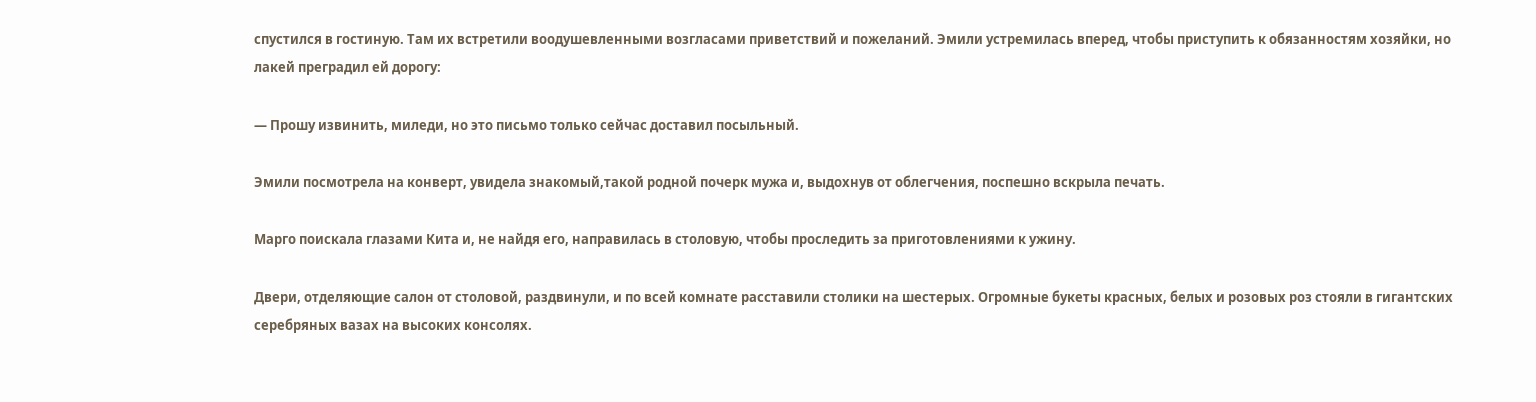спустился в гостиную. Там их встретили воодушевленными возгласами приветствий и пожеланий. Эмили устремилась вперед, чтобы приступить к обязанностям хозяйки, но лакей преградил ей дорогу:

— Прошу извинить, миледи, но это письмо только сейчас доставил посыльный.

Эмили посмотрела на конверт, увидела знакомый,такой родной почерк мужа и, выдохнув от облегчения, поспешно вскрыла печать.

Марго поискала глазами Кита и, не найдя его, направилась в столовую, чтобы проследить за приготовлениями к ужину.

Двери, отделяющие салон от столовой, раздвинули, и по всей комнате расставили столики на шестерых. Огромные букеты красных, белых и розовых роз стояли в гигантских серебряных вазах на высоких консолях.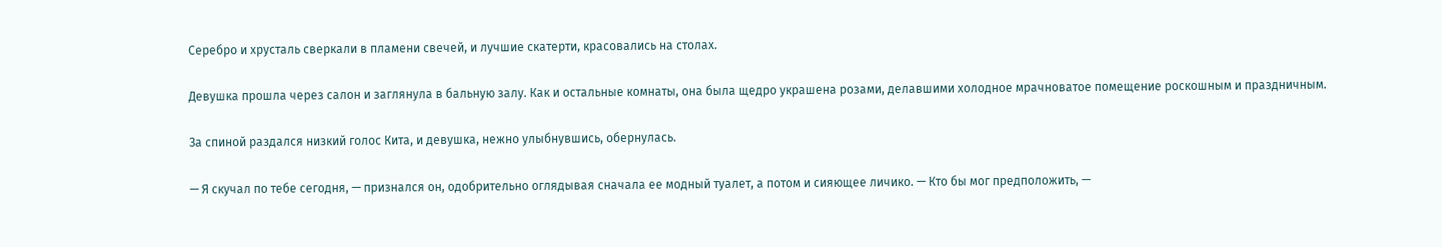Серебро и хрусталь сверкали в пламени свечей, и лучшие скатерти, красовались на столах.

Девушка прошла через салон и заглянула в бальную залу. Как и остальные комнаты, она была щедро украшена розами, делавшими холодное мрачноватое помещение роскошным и праздничным.

За спиной раздался низкий голос Кита, и девушка, нежно улыбнувшись, обернулась.

— Я скучал по тебе сегодня, — признался он, одобрительно оглядывая сначала ее модный туалет, а потом и сияющее личико. — Кто бы мог предположить, —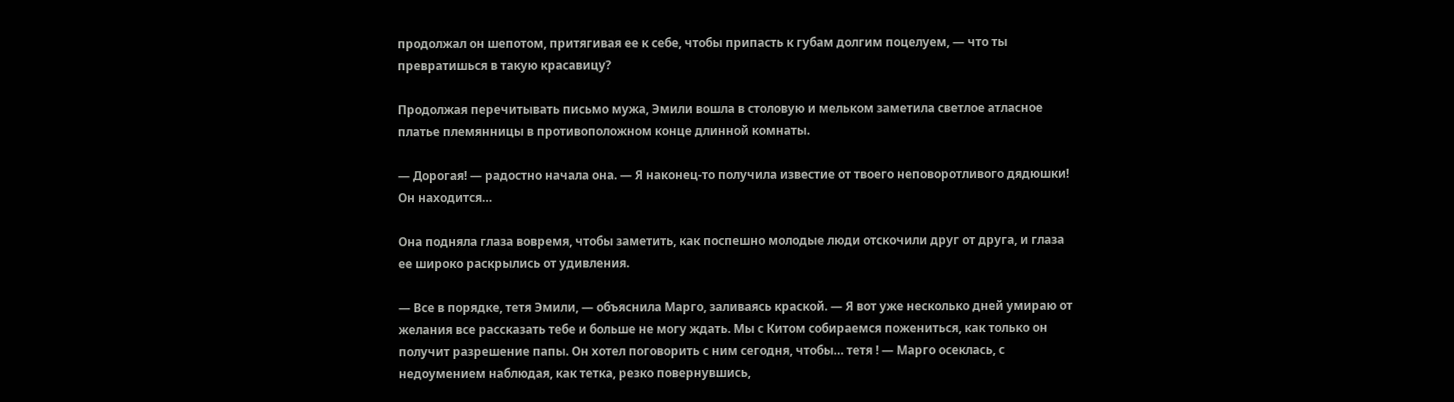продолжал он шепотом, притягивая ее к себе, чтобы припасть к губам долгим поцелуем, — что ты превратишься в такую красавицу?

Продолжая перечитывать письмо мужа, Эмили вошла в столовую и мельком заметила светлое атласное платье племянницы в противоположном конце длинной комнаты.

— Дорогая! — радостно начала она. — Я наконец-то получила известие от твоего неповоротливого дядюшки! Он находится…

Она подняла глаза вовремя, чтобы заметить, как поспешно молодые люди отскочили друг от друга, и глаза ее широко раскрылись от удивления.

— Все в порядке, тетя Эмили, — объяснила Марго, заливаясь краской. — Я вот уже несколько дней умираю от желания все рассказать тебе и больше не могу ждать. Мы с Китом собираемся пожениться, как только он получит разрешение папы. Он хотел поговорить с ним сегодня, чтобы… тетя ! — Марго осеклась, с недоумением наблюдая, как тетка, резко повернувшись,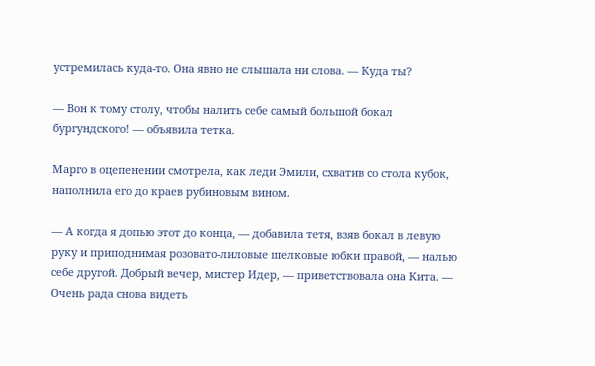устремилась куда-то. Она явно не слышала ни слова. — Куда ты?

— Вон к тому столу, чтобы налить себе самый большой бокал бургундского! — объявила тетка.

Марго в оцепенении смотрела, как леди Эмили, схватив со стола кубок, наполнила его до краев рубиновым вином.

— А когда я допью этот до конца, — добавила тетя, взяв бокал в левую руку и приподнимая розовато-лиловые шелковые юбки правой, — налью себе другой. Добрый вечер, мистер Идер, — приветствовала она Кита. — Очень рада снова видеть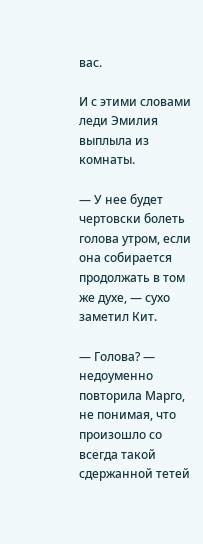вас.

И с этими словами леди Эмилия  выплыла из комнаты.

— У нее будет чертовски болеть голова утром, если она собирается продолжать в том же духе, — сухо заметил Кит.

— Голова? — недоуменно повторила Марго, не понимая, что произошло со всегда такой сдержанной тетей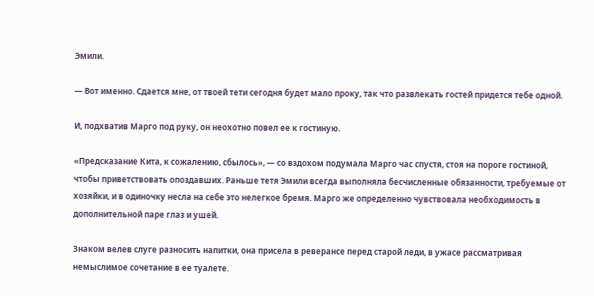Эмили.

— Вот именно. Сдается мне, от твоей тети сегодня будет мало проку, так что развлекать гостей придется тебе одной.

И, подхватив Марго под pyкy, он неохотно повел ее к гостиную.

«Предсказание Кита, к сожалению, сбылось», — со вздохом подумала Марго час спустя, стоя на пороге гостиной, чтобы приветствовать опоздавших. Раньше тетя Эмили всегда выполняла бесчисленные обязанности, требуемые от хозяйки, и в одиночку несла на себе это нелегкое бремя. Марго же определенно чувствовала необходимость в дополнительной паре глаз и ушей.

Знаком велев слуге разносить напитки, она присела в реверансе перед старой леди, в ужасе рассматривая немыслимое сочетание в ее туалете.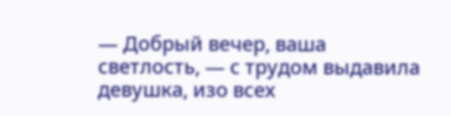— Добрый вечер, ваша светлость, — с трудом выдавила девушка, изо всех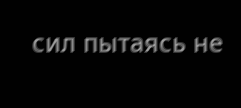сил пытаясь не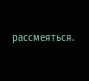рассмеяться.